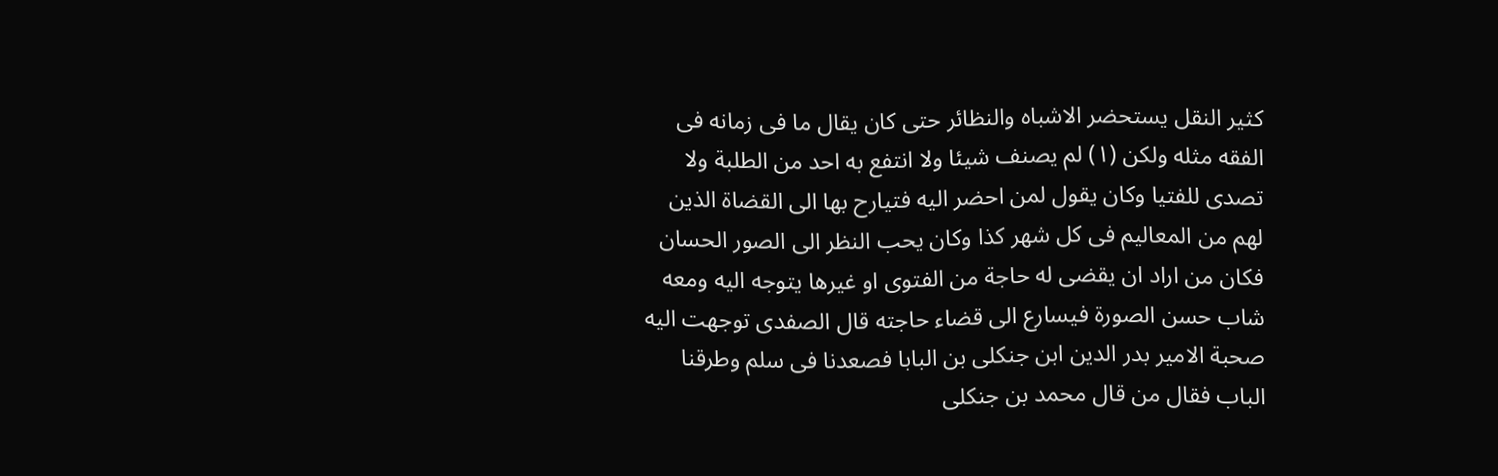كثير النقل يستحضر الاشباه والنظائر حتى كان يقال ما فى زمانه فى الفقه مثله ولكن (١) لم يصنف شيئا ولا انتفع به احد من الطلبة ولا تصدى للفتيا وكان يقول لمن احضر اليه فتيارح بها الى القضاة الذين لهم من المعاليم فى كل شهر كذا وكان يحب النظر الى الصور الحسان فكان من اراد ان يقضى له حاجة من الفتوى او غيرها يتوجه اليه ومعه شاب حسن الصورة فيسارع الى قضاء حاجته قال الصفدى توجهت اليه صحبة الامير بدر الدين ابن جنكلى بن البابا فصعدنا فى سلم وطرقنا الباب فقال من قال محمد بن جنكلى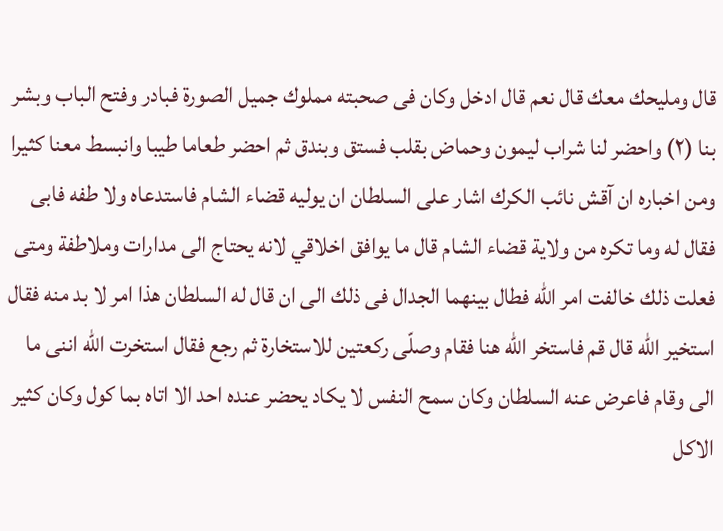قال ومليحك معك قال نعم قال ادخل وكان فى صحبته مملوك جميل الصورة فبادر وفتح الباب وبشر بنا (٢) واحضر لنا شراب ليمون وحماض بقلب فستق وبندق ثم احضر طعاما طيبا وانبسط معنا كثيرا ومن اخباره ان آقش نائب الكرك اشار على السلطان ان يوليه قضاء الشام فاستدعاه ولا طفه فابى فقال له وما تكره من ولاية قضاء الشام قال ما يوافق اخلاقي لانه يحتاج الى مدارات وملاطفة ومتى فعلت ذلك خالفت امر اللّه فطال بينهما الجدال فى ذلك الى ان قال له السلطان هذا امر لا بد منه فقال استخير اللّه قال قم فاستخر اللّه هنا فقام وصلّى ركعتين للاستخارة ثم رجع فقال استخرت اللّه اننى ما الى وقام فاعرض عنه السلطان وكان سمح النفس لا يكاد يحضر عنده احد الا اتاه بما كول وكان كثير الاكل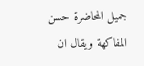جميل المحاضرة حسن المفاكهة ويقال ان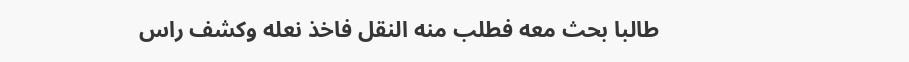طالبا بحث معه فطلب منه النقل فاخذ نعله وكشف راس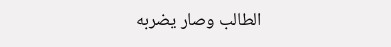الطالب وصار يضربه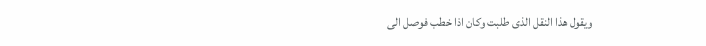ويقول هذا النقل الذى طلبت وكان اذا خطب فوصل الى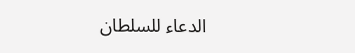الدعاء للسلطان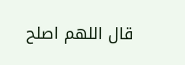قال اللهم اصلح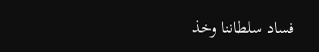فساد سلطاننا وخذ